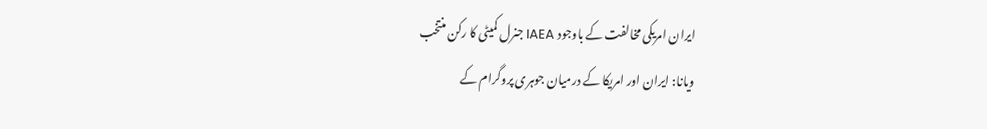ایران امریکی مخالفت کے باوجود IAEA جنرل کمیٹی کا رکن منتخب
ویانا: ایران اور امریکا کے درمیان جوہری پروگرام کے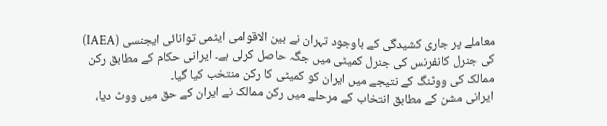معاملے پر جاری کشیدگی کے باوجود تہران نے بین الاقوامی ایٹمی توانائی ایجنسی (IAEA) کی جنرل کانفرنس کی جنرل کمیٹی میں جگہ حاصل کرلی ہے۔ ایرانی حکام کے مطابق رکن ممالک کی ووٹنگ کے نتیجے میں ایران کو کمیٹی کا رکن منتخب کیا گیا۔
ایرانی مشن کے مطابق انتخاب کے مرحلے میں رکن ممالک نے ایران کے حق میں ووٹ دیا،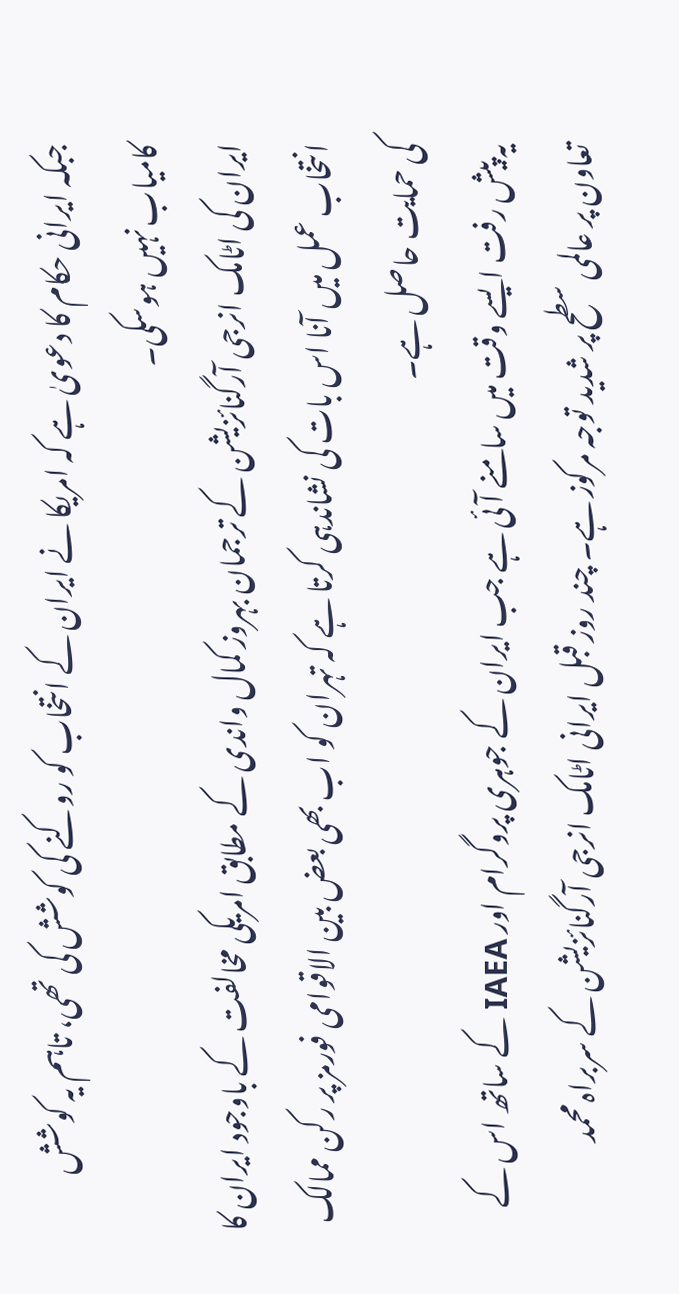جبکہ ایرانی حکام کا دعویٰ ہے کہ امریکا نے ایران کے انتخاب کو روکنے کی کوشش کی تھی، تاہم یہ کوشش کامیاب نہیں ہوسکی۔
ایران کی اٹامک انرجی آرگنائزیشن کے ترجمان بہروز کمال واندی کے مطابق امریکی مخالفت کے باوجود ایران کا انتخاب عمل میں آنا اس بات کی نشاندہی کرتا ہے کہ تہران کو اب بھی بعض بین الاقوامی فورمز پر رکن ممالک کی حمایت حاصل ہے۔
یہ پیش رفت ایسے وقت میں سامنے آئی ہے جب ایران کے جوہری پروگرام اور IAEA کے ساتھ اس کے تعاون پر عالمی سطح پر شدید توجہ مرکوز ہے۔ چند روز قبل ایرانی اٹامک انرجی آرگنائزیشن کے سربراہ محمد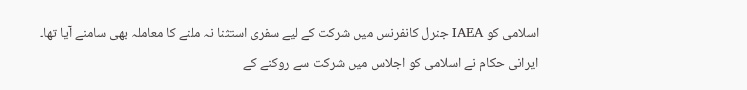اسلامی کو IAEA جنرل کانفرنس میں شرکت کے لیے سفری استثنا نہ ملنے کا معاملہ بھی سامنے آیا تھا۔
ایرانی حکام نے اسلامی کو اجلاس میں شرکت سے روکنے کے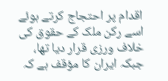اقدام پر احتجاج کرتے ہوئے اسے رکن ملک کے حقوق کی خلاف ورزی قرار دیا تھا، جبکہ ایران کا مؤقف ہے کہ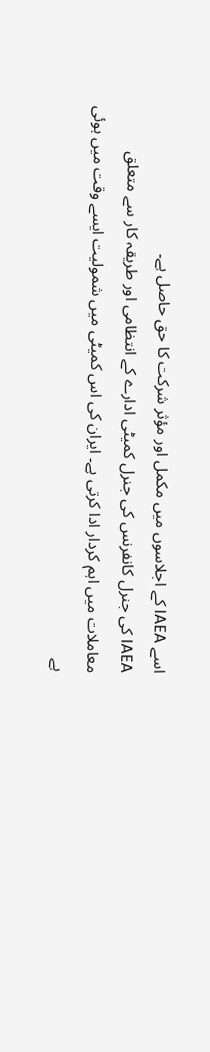اسے IAEA کے اجلاسوں میں مکمل اور مؤثر شرکت کا حق حاصل ہے۔
IAEA کی جنرل کانفرنس کی جنرل کمیٹی ادارے کے انتظامی اور طریقہ کار سے متعلق معاملات میں اہم کردار ادا کرتی ہے۔ ایران کی اس کمیٹی میں شمولیت ایسے وقت میں ہوئی ہے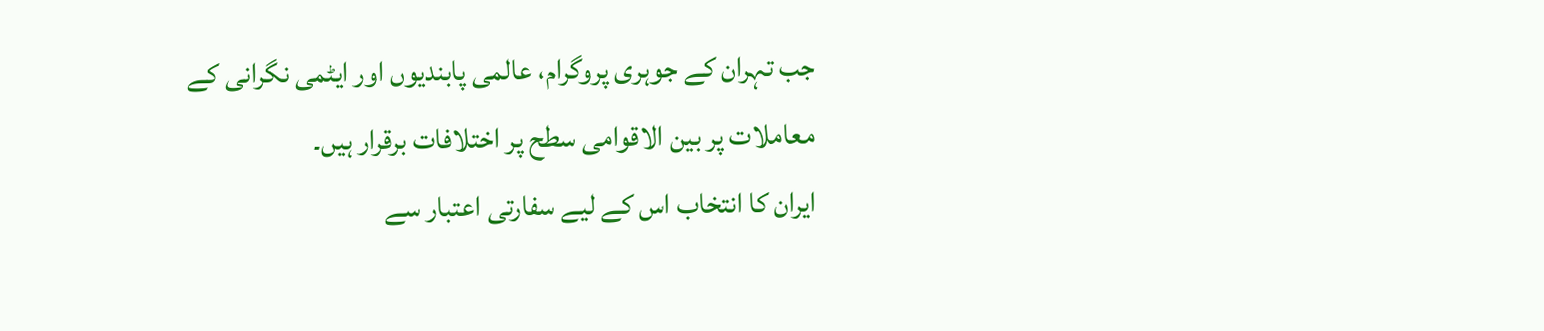جب تہران کے جوہری پروگرام، عالمی پابندیوں اور ایٹمی نگرانی کے معاملات پر بین الاقوامی سطح پر اختلافات برقرار ہیں۔
ایران کا انتخاب اس کے لیے سفارتی اعتبار سے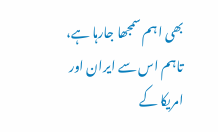بھی اہم سمجھا جارہا ہے، تاہم اس سے ایران اور امریکا کے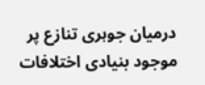درمیان جوہری تنازع پر موجود بنیادی اختلافات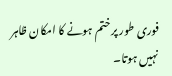فوری طور پر ختم ہونے کا امکان ظاہر نہیں ہوتا۔